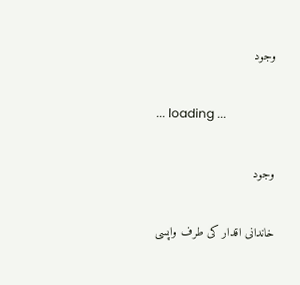وجود

... loading ...

وجود

خاندانی اقدار کی طرف واپسی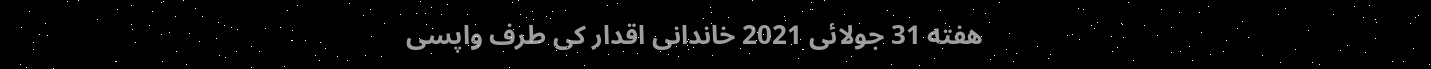هفته 31 جولائی 2021 خاندانی اقدار کی طرف واپسی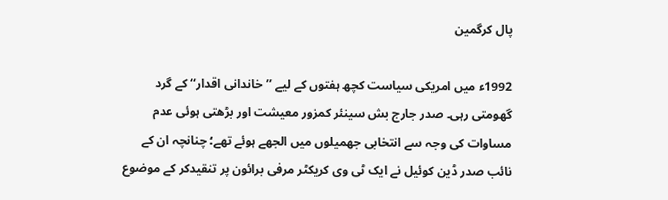پال کرگمین

1992ء میں امریکی سیاست کچھ ہفتوں کے لیے ’’خاندانی اقدار‘‘ کے گرد گھومتی رہی۔ صدر جارج بش سینئر کمزور معیشت اور بڑھتی ہوئی عدم مساوات کی وجہ سے انتخابی جھمیلوں میں الجھے ہوئے تھے؛ چنانچہ ان کے نائب صدر ڈین کوئیل نے ایک ٹی وی کریکٹر مرفی برائون پر تنقیدکر کے موضوع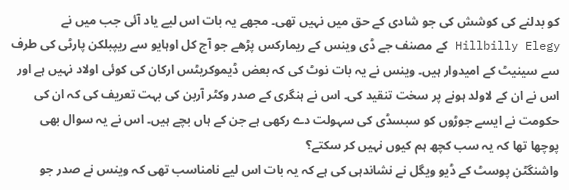کو بدلنے کی کوشش کی جو شادی کے حق میں نہیں تھی۔ مجھے یہ بات اس لیے یاد آئی جب میں نے Hillbilly Elegy کے مصنف جے ڈی وینس کے ریمارکس پڑھے جو آج کل اوہایو سے ریپبلکن پارٹی کی طرف سے سینیٹ کے امیدوار ہیں۔ وینس نے یہ بات نوٹ کی کہ بعض ڈیموکریٹس ارکان کی کوئی اولاد نہیں ہے اور اس نے ان کے لاولد ہونے پر سخت تنقید کی۔ اس نے ہنگری کے صدر وکٹر آربن کی بہت تعریف کی کہ ان کی حکومت نے ایسے جوڑوں کو سبسڈی کی سہولت دے رکھی ہے جن کے ہاں بچے ہیں۔ اس نے یہ سوال بھی پوچھا تھا کہ یہ سب کچھ ہم کیوں نہیں کر سکتے؟
واشنگٹن پوسٹ کے ڈیو ویگل نے نشاندہی کی ہے کہ یہ بات اس لیے نامناسب تھی کہ وینس نے صدر جو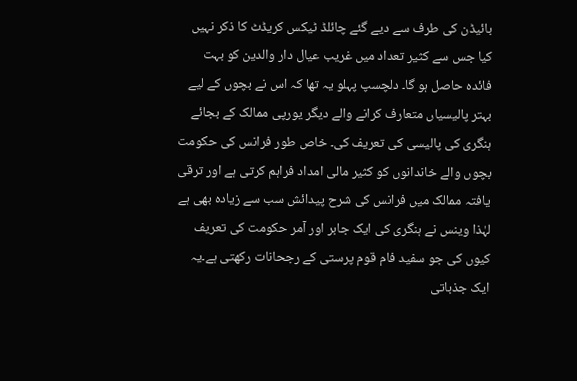بائیڈن کی طرف سے دیے گئے چائلڈ ٹیکس کریڈٹ کا ذکر نہیں کیا جس سے کثیر تعداد میں غریب عیال دار والدین کو بہت فائدہ حاصل ہو گا۔ دلچسپ پہلو یہ تھا کہ اس نے بچوں کے لیے بہتر پالیسیاں متعارف کرانے والے دیگر یورپی ممالک کے بجائے ہنگری کی پالیسی کی تعریف کی۔ خاص طور فرانس کی حکومت بچوں والے خاندانوں کو کثیر مالی امداد فراہم کرتی ہے اور ترقی یافتہ ممالک میں فرانس کی شرح پیدائش سب سے زیادہ بھی ہے لہٰذا وینس نے ہنگری کی ایک جابر اور آمر حکومت کی تعریف کیوں کی جو سفید فام قوم پرستی کے رجحانات رکھتی ہے۔یہ ایک جذباتی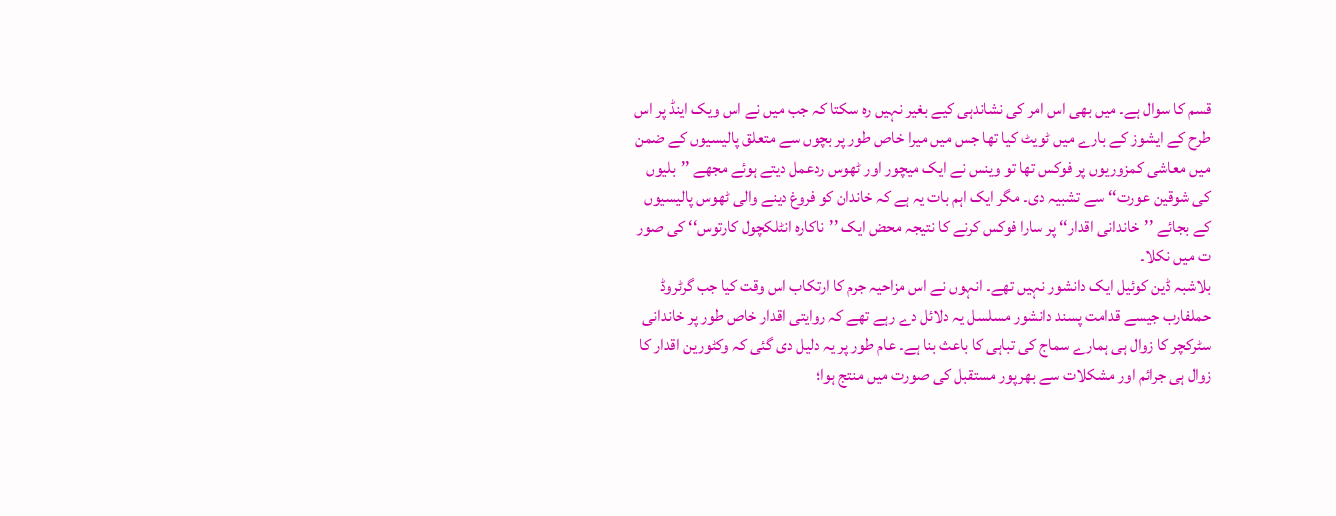قسم کا سوال ہے۔ میں بھی اس امر کی نشاندہی کیے بغیر نہیں رہ سکتا کہ جب میں نے اس ویک اینڈ پر اس طرح کے ایشوز کے بارے میں ٹویٹ کیا تھا جس میں میرا خاص طور پر بچوں سے متعلق پالیسیوں کے ضمن میں معاشی کمزوریوں پر فوکس تھا تو وینس نے ایک میچور اور ٹھوس ردعمل دیتے ہوئے مجھے ’’بلیوں کی شوقین عورت‘‘ سے تشبیہ دی۔ مگر ایک اہم بات یہ ہے کہ خاندان کو فروغ دینے والی ٹھوس پالیسیوں کے بجائے ’’خاندانی اقدار‘‘ پر سارا فوکس کرنے کا نتیجہ محض ایک ’’ناکارہ انٹلکچول کارتوس‘‘ کی صور ت میں نکلا۔
بلاشبہ ڈین کوئیل ایک دانشور نہیں تھے۔ انہوں نے اس مزاحیہ جرم کا ارتکاب اس وقت کیا جب گرٹروڈ حملفارب جیسے قدامت پسند دانشور مسلسل یہ دلائل دے رہے تھے کہ روایتی اقدار خاص طور پر خاندانی سٹرکچر کا زوال ہی ہمارے سماج کی تباہی کا باعث بنا ہے۔ عام طور پر یہ دلیل دی گئی کہ وکٹورین اقدار کا زوال ہی جرائم اور مشکلات سے بھرپور مستقبل کی صورت میں منتج ہوا؛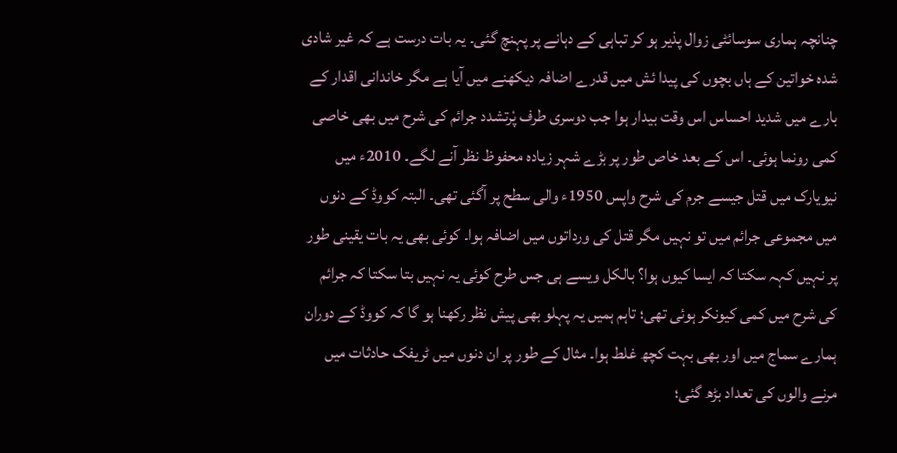چنانچہ ہماری سوسائٹی زوال پذیر ہو کر تباہی کے دہانے پر پہنچ گئی۔ یہ بات درست ہے کہ غیر شادی شدہ خواتین کے ہاں بچوں کی پیدا ئش میں قدرے اضافہ دیکھنے میں آیا ہے مگر خاندانی اقدار کے بارے میں شدید احساس اس وقت بیدار ہوا جب دوسری طرف پْرتشدد جرائم کی شرح میں بھی خاصی کمی رونما ہوئی۔ اس کے بعد خاص طور پر بڑے شہر زیادہ محفوظ نظر آنے لگے۔ 2010ء میں نیویارک میں قتل جیسے جرم کی شرح واپس 1950ء والی سطح پر آگئی تھی۔ البتہ کووڈ کے دنوں میں مجموعی جرائم میں تو نہیں مگر قتل کی ورداتوں میں اضافہ ہوا۔ کوئی بھی یہ بات یقینی طور پر نہیں کہہ سکتا کہ ایسا کیوں ہوا؟ بالکل ویسے ہی جس طرح کوئی یہ نہیں بتا سکتا کہ جرائم کی شرح میں کمی کیونکر ہوئی تھی؛ تاہم ہمیں یہ پہلو بھی پیش نظر رکھنا ہو گا کہ کووڈ کے دوران ہمارے سماج میں اور بھی بہت کچھ غلط ہوا۔ مثال کے طور پر ان دنوں میں ٹریفک حادثات میں مرنے والوں کی تعداد بڑھ گئی؛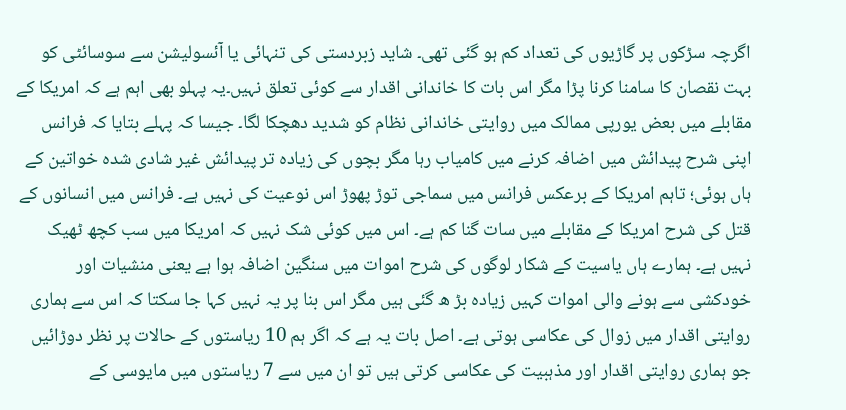اگرچہ سڑکوں پر گاڑیوں کی تعداد کم ہو گئی تھی۔ شاید زبردستی کی تنہائی یا آئسولیشن سے سوسائٹی کو بہت نقصان کا سامنا کرنا پڑا مگر اس بات کا خاندانی اقدار سے کوئی تعلق نہیں۔یہ پہلو بھی اہم ہے کہ امریکا کے مقابلے میں بعض یورپی ممالک میں روایتی خاندانی نظام کو شدید دھچکا لگا۔ جیسا کہ پہلے بتایا کہ فرانس اپنی شرح پیدائش میں اضافہ کرنے میں کامیاب رہا مگر بچوں کی زیادہ تر پیدائش غیر شادی شدہ خواتین کے ہاں ہوئی؛ تاہم امریکا کے برعکس فرانس میں سماجی توڑ پھوڑ اس نوعیت کی نہیں ہے۔ فرانس میں انسانوں کے قتل کی شرح امریکا کے مقابلے میں سات گنا کم ہے۔ اس میں کوئی شک نہیں کہ امریکا میں سب کچھ ٹھیک نہیں ہے۔ ہمارے ہاں یاسیت کے شکار لوگوں کی شرح اموات میں سنگین اضافہ ہوا ہے یعنی منشیات اور خودکشی سے ہونے والی اموات کہیں زیادہ بڑ ھ گئی ہیں مگر اس بنا پر یہ نہیں کہا جا سکتا کہ اس سے ہماری روایتی اقدار میں زوال کی عکاسی ہوتی ہے۔ اصل بات یہ ہے کہ اگر ہم 10 ریاستوں کے حالات پر نظر دوڑائیں جو ہماری روایتی اقدار اور مذہبیت کی عکاسی کرتی ہیں تو ان میں سے 7 ریاستوں میں مایوسی کے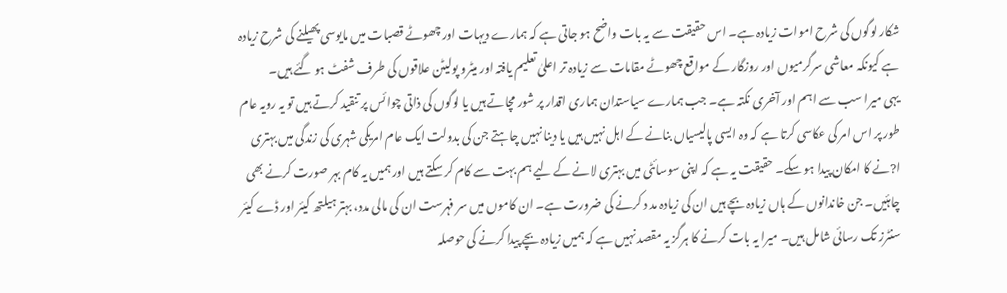شکار لوگوں کی شرح اموات زیادہ ہے۔ اس حقیقت سے یہ بات واضح ہو جاتی ہے کہ ہمارے دیہات اور چھوٹے قصبات میں مایوسی پھیلنے کی شرح زیادہ ہے کیونکہ معاشی سرگرمیوں اور روزگار کے مواقع چھوٹے مقامات سے زیادہ تر اعلیٰ تعلیم یافتہ اور میٹرو پولیٹن علاقوں کی طرف شفٹ ہو گئے ہیں۔
یہی میرا سب سے اہم اور آخری نکتہ ہے۔ جب ہمارے سیاستدان ہماری اقدار پر شور مچاتے ہیں یا لوگوں کی ذاتی چوائس پر تنقید کرتے ہیں تو یہ رویہ عام طور پر اس امر کی عکاسی کرتا ہے کہ وہ ایسی پالیسیاں بنانے کے اہل نہیں ہیں یا دینا نہیں چاہتے جن کی بدولت ایک عام امریکی شہری کی زندگی میں بہتری ا?نے کا امکان پیدا ہو سکے۔ حقیقت یہ ہے کہ اپنی سوسائٹی میں بہتری لانے کے لیے ہم بہت سے کام کر سکتے ہیں اور ہمیں یہ کام بہر صورت کرنے بھی چاہئیں۔ جن خاندانوں کے ہاں زیادہ بچے ہیں ان کی زیادہ مد د کرنے کی ضرورت ہے۔ ان کاموں میں سر فہرست ان کی مالی مدد، بہتر ہیلتھ کیئر اور ڈے کیئر سنٹرز تک رسائی شامل ہیں۔ میرا یہ بات کرنے کا ہرگز یہ مقصد نہیں ہے کہ ہمیں زیادہ بچے پیدا کرنے کی حوصلہ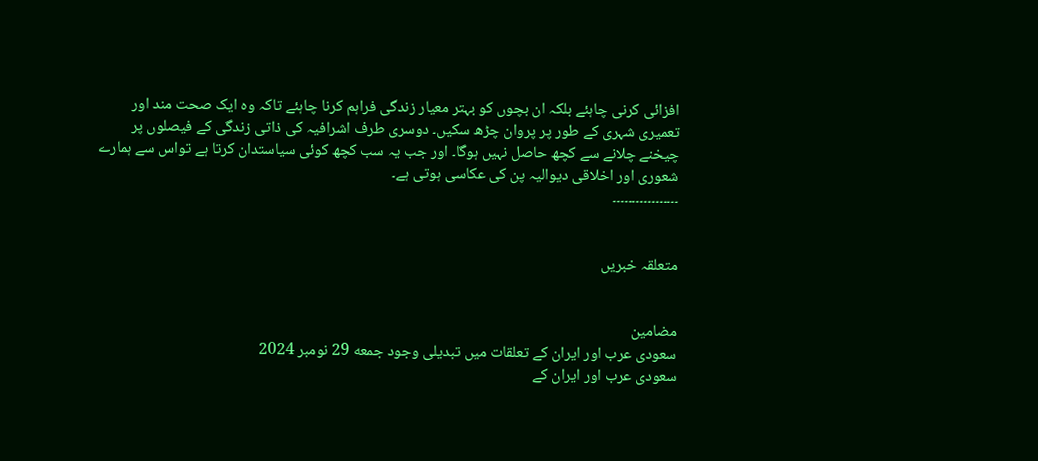افزائی کرنی چاہئے بلکہ ان بچوں کو بہتر معیار زندگی فراہم کرنا چاہئے تاکہ وہ ایک صحت مند اور تعمیری شہری کے طور پر پروان چڑھ سکیں۔ دوسری طرف اشرافیہ کی ذاتی زندگی کے فیصلوں پر چیخنے چلانے سے کچھ حاصل نہیں ہوگا۔ اور جب یہ سب کچھ کوئی سیاستدان کرتا ہے تواس سے ہمارے شعوری اور اخلاقی دیوالیہ پن کی عکاسی ہوتی ہے۔
۔۔۔۔۔۔۔۔۔۔۔۔۔۔۔۔۔


متعلقہ خبریں


مضامین
سعودی عرب اور ایران کے تعلقات میں تبدیلی وجود جمعه 29 نومبر 2024
سعودی عرب اور ایران کے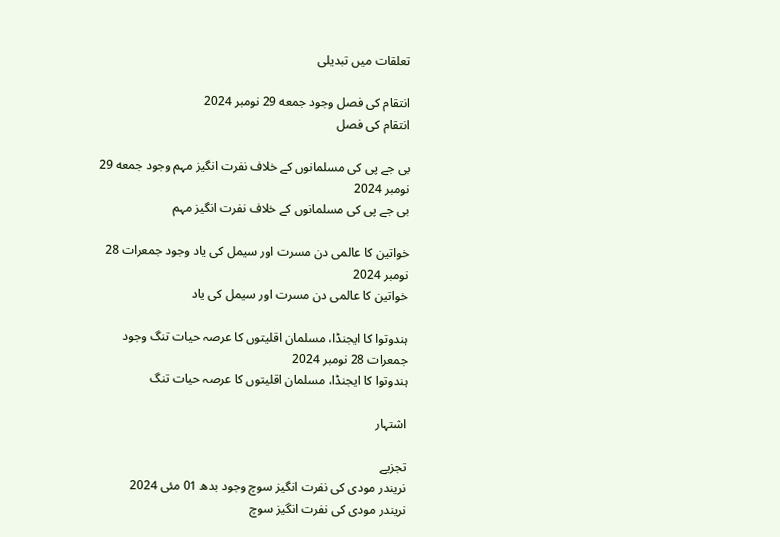تعلقات میں تبدیلی

انتقام کی فصل وجود جمعه 29 نومبر 2024
انتقام کی فصل

بی جے پی کی مسلمانوں کے خلاف نفرت انگیز مہم وجود جمعه 29 نومبر 2024
بی جے پی کی مسلمانوں کے خلاف نفرت انگیز مہم

خواتین کا عالمی دن مسرت اور سیمل کی یاد وجود جمعرات 28 نومبر 2024
خواتین کا عالمی دن مسرت اور سیمل کی یاد

ہندوتوا کا ایجنڈا، مسلمان اقلیتوں کا عرصہ حیات تنگ وجود جمعرات 28 نومبر 2024
ہندوتوا کا ایجنڈا، مسلمان اقلیتوں کا عرصہ حیات تنگ

اشتہار

تجزیے
نریندر مودی کی نفرت انگیز سوچ وجود بدھ 01 مئی 2024
نریندر مودی کی نفرت انگیز سوچ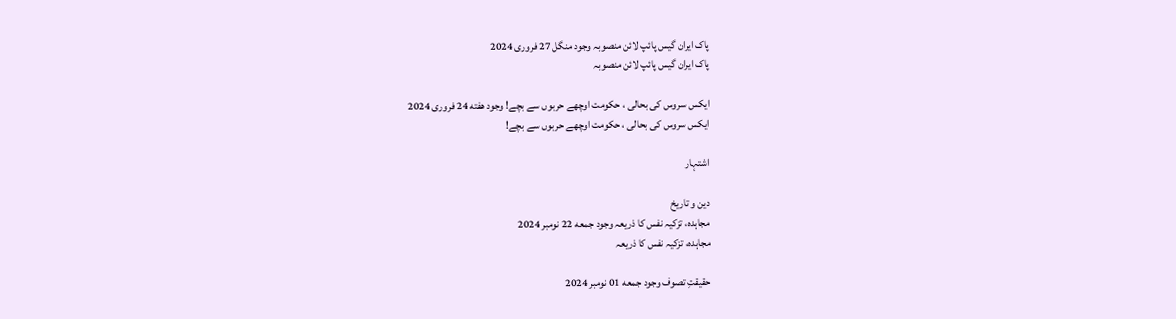پاک ایران گیس پائپ لائن منصوبہ وجود منگل 27 فروری 2024
پاک ایران گیس پائپ لائن منصوبہ

ایکس سروس کی بحالی ، حکومت اوچھے حربوں سے بچے! وجود هفته 24 فروری 2024
ایکس سروس کی بحالی ، حکومت اوچھے حربوں سے بچے!

اشتہار

دین و تاریخ
مجاہدہ، تزکیہ نفس کا ذریعہ وجود جمعه 22 نومبر 2024
مجاہدہ، تزکیہ نفس کا ذریعہ

حقیقتِ تصوف وجود جمعه 01 نومبر 2024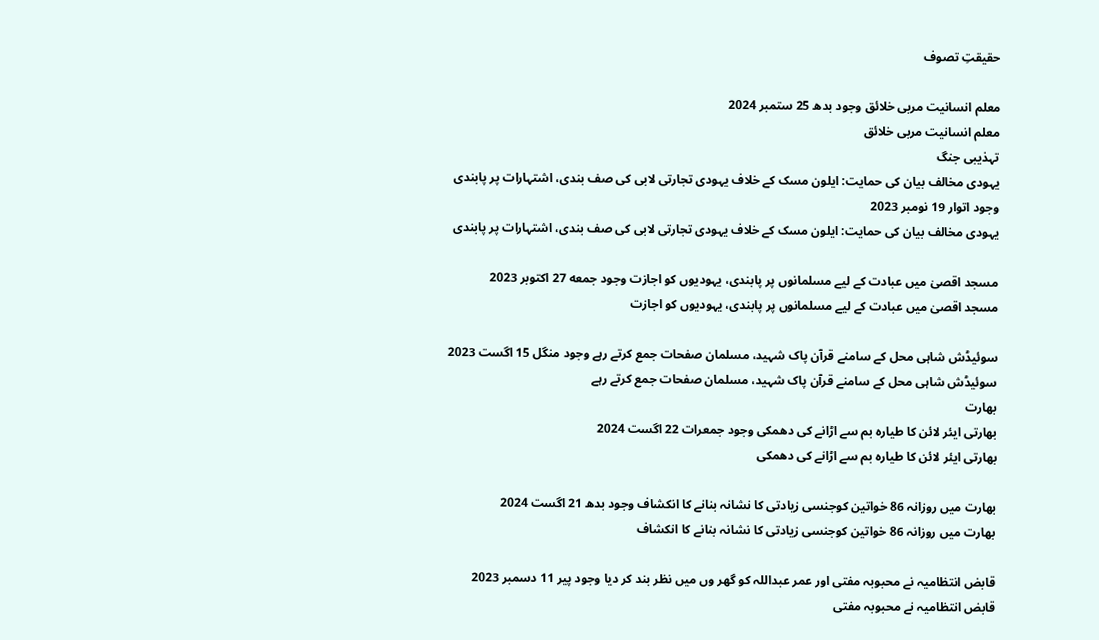حقیقتِ تصوف

معلم انسانیت مربی خلائق وجود بدھ 25 ستمبر 2024
معلم انسانیت مربی خلائق
تہذیبی جنگ
یہودی مخالف بیان کی حمایت: ایلون مسک کے خلاف یہودی تجارتی لابی کی صف بندی، اشتہارات پر پابندی وجود اتوار 19 نومبر 2023
یہودی مخالف بیان کی حمایت: ایلون مسک کے خلاف یہودی تجارتی لابی کی صف بندی، اشتہارات پر پابندی

مسجد اقصیٰ میں عبادت کے لیے مسلمانوں پر پابندی، یہودیوں کو اجازت وجود جمعه 27 اکتوبر 2023
مسجد اقصیٰ میں عبادت کے لیے مسلمانوں پر پابندی، یہودیوں کو اجازت

سوئیڈش شاہی محل کے سامنے قرآن پاک شہید، مسلمان صفحات جمع کرتے رہے وجود منگل 15 اگست 2023
سوئیڈش شاہی محل کے سامنے قرآن پاک شہید، مسلمان صفحات جمع کرتے رہے
بھارت
بھارتی ایئر لائن کا طیارہ بم سے اڑانے کی دھمکی وجود جمعرات 22 اگست 2024
بھارتی ایئر لائن کا طیارہ بم سے اڑانے کی دھمکی

بھارت میں روزانہ 86 خواتین کوجنسی زیادتی کا نشانہ بنانے کا انکشاف وجود بدھ 21 اگست 2024
بھارت میں روزانہ 86 خواتین کوجنسی زیادتی کا نشانہ بنانے کا انکشاف

قابض انتظامیہ نے محبوبہ مفتی اور عمر عبداللہ کو گھر وں میں نظر بند کر دیا وجود پیر 11 دسمبر 2023
قابض انتظامیہ نے محبوبہ مفتی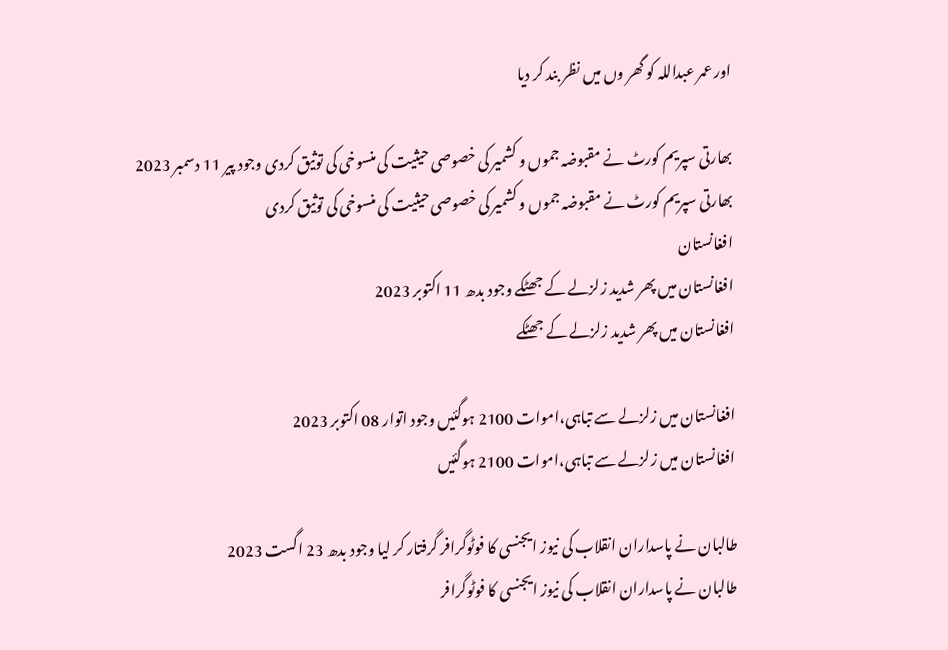اور عمر عبداللہ کو گھر وں میں نظر بند کر دیا

بھارتی سپریم کورٹ نے مقبوضہ جموں و کشمیر کی خصوصی حیثیت کی منسوخی کی توثیق کردی وجود پیر 11 دسمبر 2023
بھارتی سپریم کورٹ نے مقبوضہ جموں و کشمیر کی خصوصی حیثیت کی منسوخی کی توثیق کردی
افغانستان
افغانستان میں پھر شدید زلزلے کے جھٹکے وجود بدھ 11 اکتوبر 2023
افغانستان میں پھر شدید زلزلے کے جھٹکے

افغانستان میں زلزلے سے تباہی،اموات 2100 ہوگئیں وجود اتوار 08 اکتوبر 2023
افغانستان میں زلزلے سے تباہی،اموات 2100 ہوگئیں

طالبان نے پاسداران انقلاب کی نیوز ایجنسی کا فوٹوگرافر گرفتار کر لیا وجود بدھ 23 اگست 2023
طالبان نے پاسداران انقلاب کی نیوز ایجنسی کا فوٹوگرافر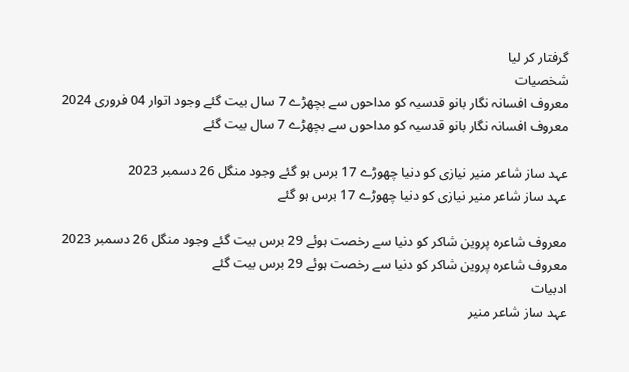گرفتار کر لیا
شخصیات
معروف افسانہ نگار بانو قدسیہ کو مداحوں سے بچھڑے 7 سال بیت گئے وجود اتوار 04 فروری 2024
معروف افسانہ نگار بانو قدسیہ کو مداحوں سے بچھڑے 7 سال بیت گئے

عہد ساز شاعر منیر نیازی کو دنیا چھوڑے 17 برس ہو گئے وجود منگل 26 دسمبر 2023
عہد ساز شاعر منیر نیازی کو دنیا چھوڑے 17 برس ہو گئے

معروف شاعرہ پروین شاکر کو دنیا سے رخصت ہوئے 29 برس بیت گئے وجود منگل 26 دسمبر 2023
معروف شاعرہ پروین شاکر کو دنیا سے رخصت ہوئے 29 برس بیت گئے
ادبیات
عہد ساز شاعر منیر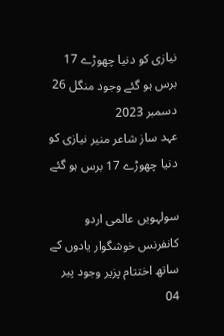نیازی کو دنیا چھوڑے 17 برس ہو گئے وجود منگل 26 دسمبر 2023
عہد ساز شاعر منیر نیازی کو دنیا چھوڑے 17 برس ہو گئے

سولہویں عالمی اردو کانفرنس خوشگوار یادوں کے ساتھ اختتام پزیر وجود پیر 04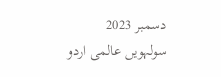دسمبر 2023
سولہویں عالمی اردو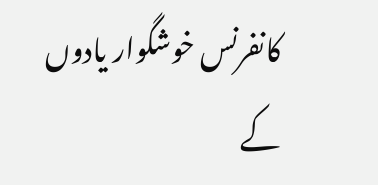کانفرنس خوشگوار یادوں کے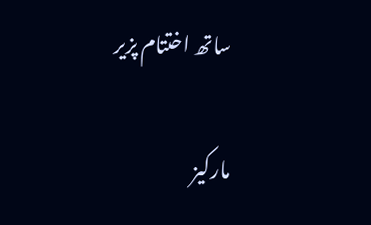ساتھ اختتام پزیر

مارکیز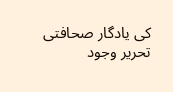کی یادگار صحافتی تحریر وجود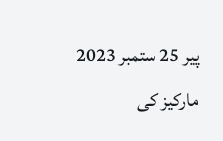پیر 25 ستمبر 2023
مارکیز کی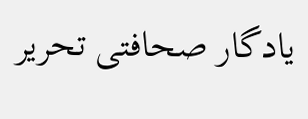یادگار صحافتی تحریر